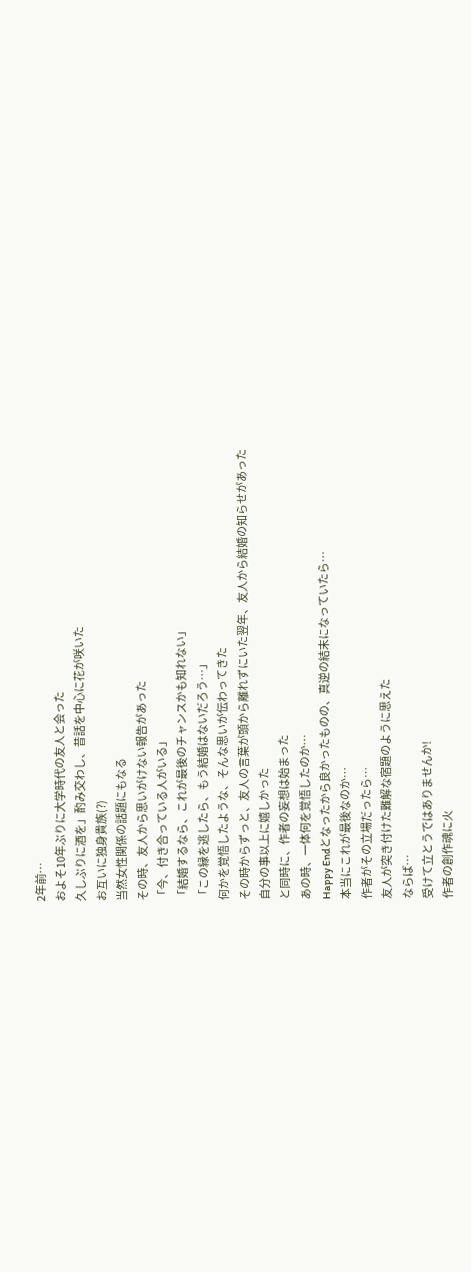2年前…
およそ10年ぶりに大学時代の友人と会った
久しぶりに酒を」酌み交わし、昔話を中心に花が咲いた
お互いに独身貴族(?)
当然女性関係の話題にもなる
その時、友人から思いがけない報告があった
「今、付き合っている人がいる」
「結婚するなら、これが最後のチャンスかも知れない」
「この縁を逃したら、もう結婚はないだろう…」
何かを覚悟したような、そんな思いが伝わってきた
その時からずっと、友人の言葉が頭から離れずにいた翌年、友人から結婚の知らせがあった
自分の事以上に嬉しかった
と同時に、作者の妄想は始まった
あの時、一体何を覚悟したのか…
Happy Endとなったから良かったものの、真逆の結末になっていたら…
本当にこれが最後なのか…
作者がその立場だったら…
友人が突き付けた難解な宿題のように思えた
ならば…
受けて立とうではありませんか!
作者の創作魂に火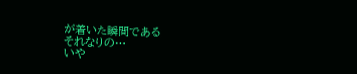が着いた瞬間である
それなりの…
いや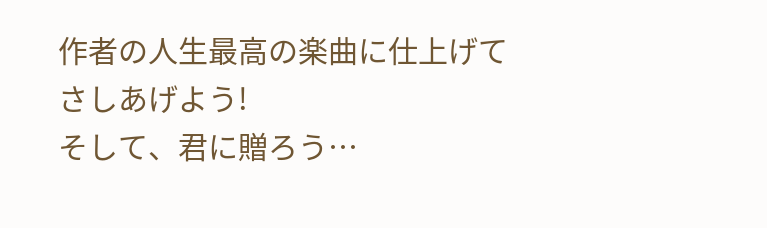作者の人生最高の楽曲に仕上げてさしあげよう!
そして、君に贈ろう…